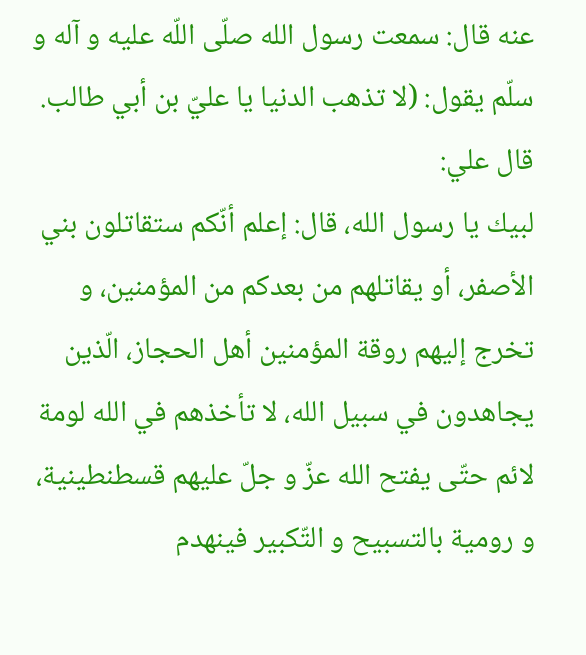عنه قال: سمعت رسول الله صلّى اللّه عليه و آله و سلّم يقول: (لا تذهب الدنيا يا عليّ بن أبي طالب.
قال علي:
لبيك يا رسول الله، قال: إعلم أنّكم ستقاتلون بني الأصفر، أو يقاتلهم من بعدكم من المؤمنين، و تخرج إليهم روقة المؤمنين أهل الحجاز، الّذين يجاهدون في سبيل الله، لا تأخذهم في الله لومة لائم حتّى يفتح الله عزّ و جلّ عليهم قسطنطينية، و رومية بالتسبيح و التّكبير فينهدم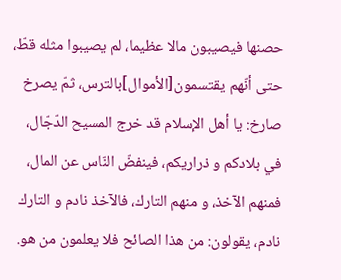حصنها فيصيبون مالا عظيما، لم يصيبوا مثله قطّ، حتى أنّهم يقتسمون[الأموال]بالترس، ثمّ يصرخ صارخ: يا أهل الإسلام قد خرج المسيح الدّجّال، في بلادكم و ذراريكم، فينفضّ النّاس عن المال، فمنهم الآخذ، و منهم التارك، فالآخذ نادم و التارك نادم، يقولون: من هذا الصائح فلا يعلمون من هو.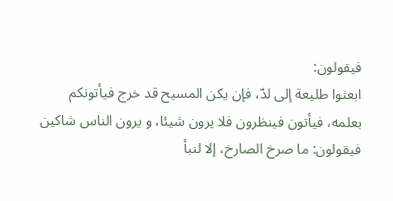فيقولون:
ابعثوا طليعة إلى لدّ، فإن يكن المسيح قد خرج فيأتونكم بعلمه، فيأتون فينظرون فلا يرون شيئا، و يرون الناس شاكين فيقولون: ما صرخ الصارخ، إلا لنبأ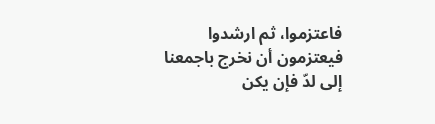فاعتزموا، ثم ارشدوا فيعتزمون أن نخرج باجمعنا إلى لدّ فإن يكن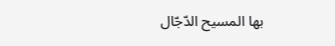بها المسيح الدّجّال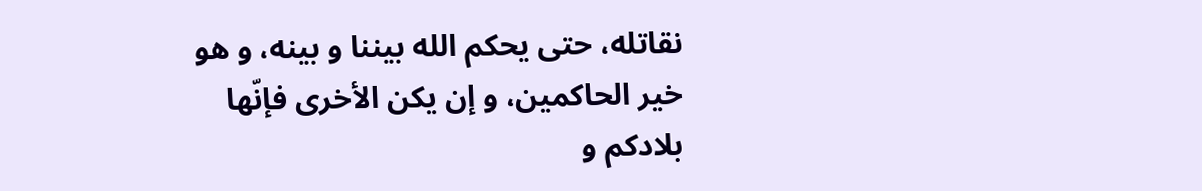نقاتله، حتى يحكم الله بيننا و بينه، و هو خير الحاكمين، و إن يكن الأخرى فإنّها بلادكم و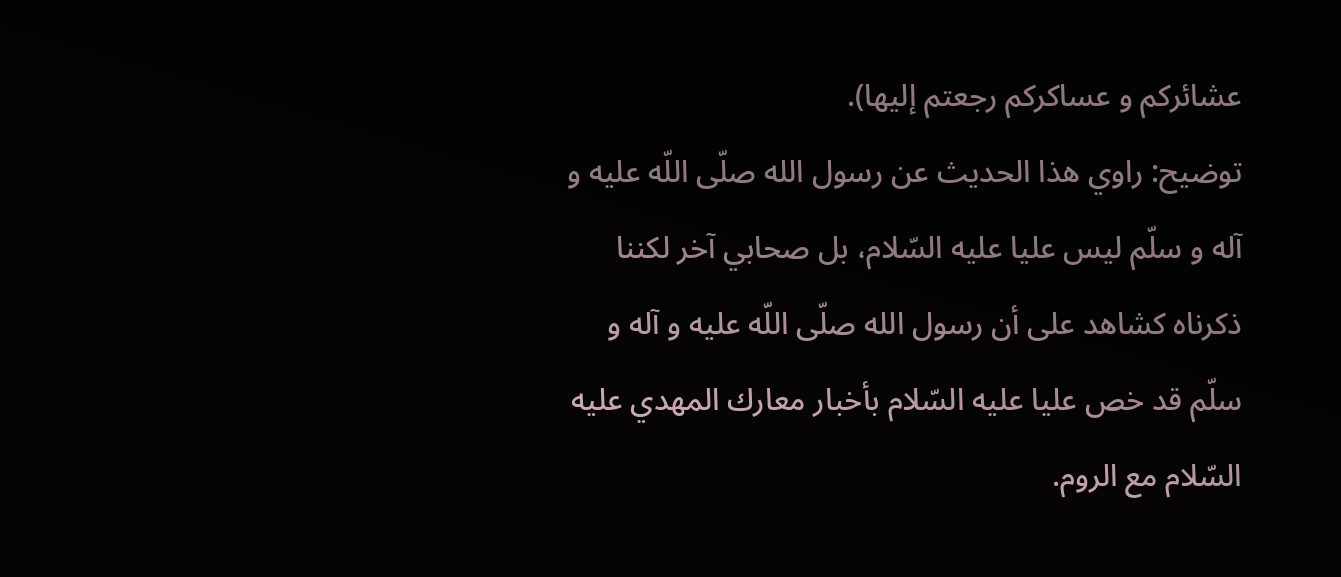عشائركم و عساكركم رجعتم إليها).
توضيح: راوي هذا الحديث عن رسول الله صلّى اللّه عليه و آله و سلّم ليس عليا عليه السّلام، بل صحابي آخر لكننا ذكرناه كشاهد على أن رسول الله صلّى اللّه عليه و آله و سلّم قد خص عليا عليه السّلام بأخبار معارك المهدي عليه السّلام مع الروم.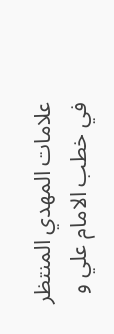علامات المهدي المنتظر في خطب الامام علي و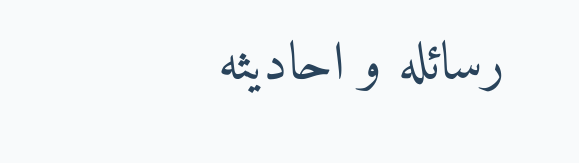رسائله و احاديثه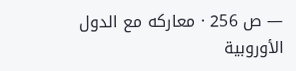— ص 256 · معاركه مع الدول الأوروبية